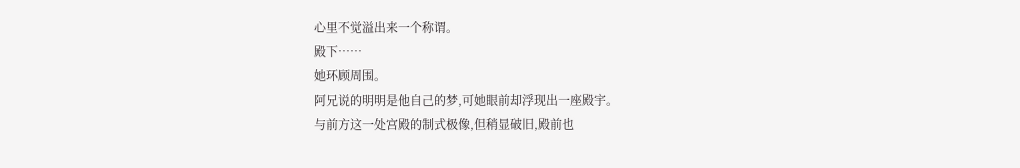心里不觉溢出来一个称谓。
殿下……
她环顾周围。
阿兄说的明明是他自己的梦,可她眼前却浮现出一座殿宇。
与前方这一处宫殿的制式极像,但稍显破旧,殿前也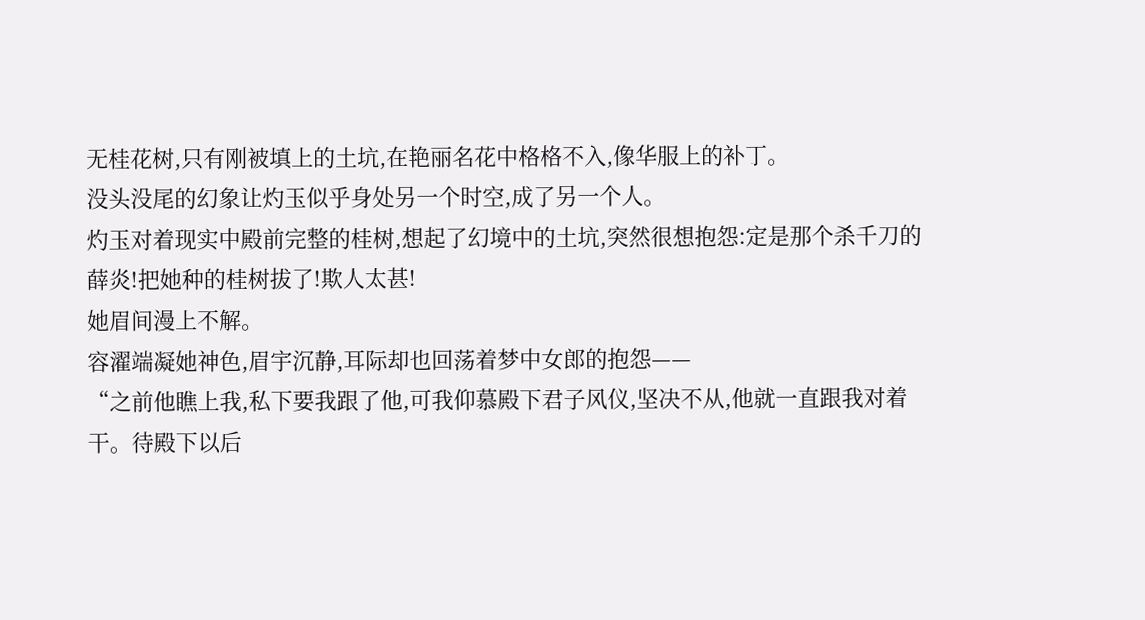无桂花树,只有刚被填上的土坑,在艳丽名花中格格不入,像华服上的补丁。
没头没尾的幻象让灼玉似乎身处另一个时空,成了另一个人。
灼玉对着现实中殿前完整的桂树,想起了幻境中的土坑,突然很想抱怨:定是那个杀千刀的薛炎!把她种的桂树拔了!欺人太甚!
她眉间漫上不解。
容濯端凝她神色,眉宇沉静,耳际却也回荡着梦中女郎的抱怨——
“之前他瞧上我,私下要我跟了他,可我仰慕殿下君子风仪,坚决不从,他就一直跟我对着干。待殿下以后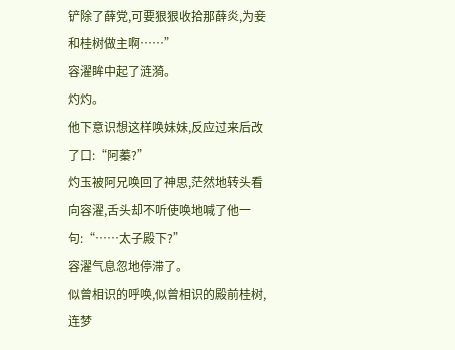铲除了薛党,可要狠狠收拾那薛炎,为妾和桂树做主啊……”
容濯眸中起了涟漪。
灼灼。
他下意识想这样唤妹妹,反应过来后改了口:“阿蓁?”
灼玉被阿兄唤回了神思,茫然地转头看向容濯,舌头却不听使唤地喊了他一句:“……太子殿下?”
容濯气息忽地停滞了。
似曾相识的呼唤,似曾相识的殿前桂树,连梦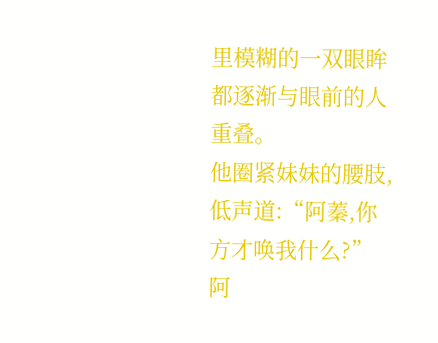里模糊的一双眼眸都逐渐与眼前的人重叠。
他圈紧妹妹的腰肢,低声道:“阿蓁,你方才唤我什么?”
阿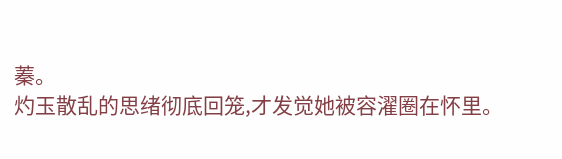蓁。
灼玉散乱的思绪彻底回笼,才发觉她被容濯圈在怀里。